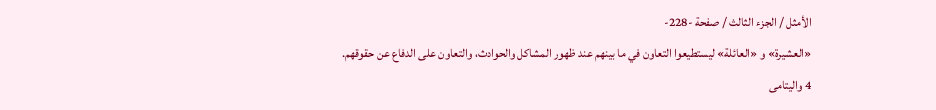الأمثل / الجزء الثالث / صفحة -228-
«العشيرة» و «العائلة» ليستطيعوا التعاون في ما بينهم عند ظهور المشاكل والحوادث، والتعاون على الدفاع عن حقوقهم.
4 واليتامى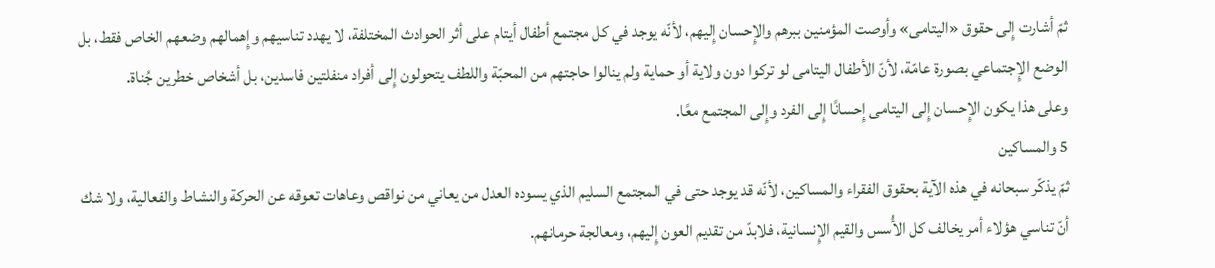ثمّ أشارت إِلى حقوق «اليتامى» وأوصت المؤمنين ببرهم والإِحسان إِليهم، لأنّه يوجد في كل مجتمع أطفال أيتام على أثر الحوادث المختلفة، لا يهدد تناسيهم وإِهمالهم وضعهم الخاص فقط، بل الوضع الإِجتماعي بصورة عامّة، لأنّ الأطفال اليتامى لو تركوا دون ولاية أو حماية ولم ينالوا حاجتهم من المحبّة واللطف يتحولون إِلى أفراد منفلتين فاسدين، بل أشخاص خطرين جُناة.
وعلى هذا يكون الإِحسان إِلى اليتامى إِحسانًا إِلى الفرد وإِلى المجتمع معًا.
5 والمساكين
ثمّ يذكّر سبحانه في هذه الآية بحقوق الفقراء والمساكين، لأنّه قد يوجد حتى في المجتمع السليم الذي يسوده العدل من يعاني من نواقص وعاهات تعوقه عن الحركة والنشاط والفعالية، ولا شك أنّ تناسي هؤلاء أمر يخالف كل الأُسس والقيم الإِنسانية، فلابدّ من تقديم العون إِليهم، ومعالجة حرمانهم.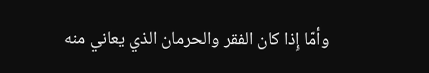وأمّا إِذا كان الفقر والحرمان الذي يعاني منه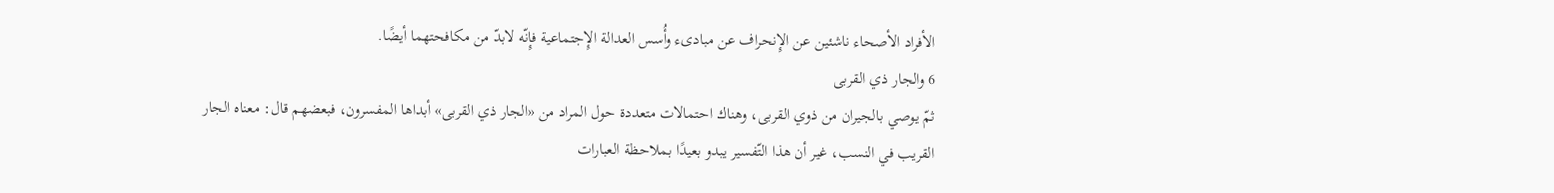الأفراد الأصحاء ناشئين عن الإِنحراف عن مبادىء وأُسس العدالة الإِجتماعية فإِنّه لابدّ من مكافحتهما أيضًا.
6 والجار ذي القربى
ثمّ يوصي بالجيران من ذوي القربى، وهناك احتمالات متعددة حول المراد من «الجار ذي القربى» أبداها المفسرون، فبعضهم قال: معناه الجار القريب في النسب، غير أن هذا التّفسير يبدو بعيدًا بملاحظة العبارات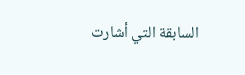السابقة التي أشارت